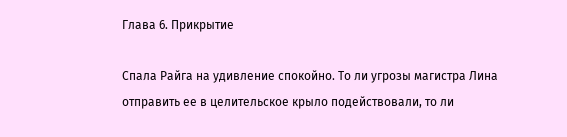Глава 6. Прикрытие

Спала Райга на удивление спокойно. То ли угрозы магистра Лина отправить ее в целительское крыло подействовали, то ли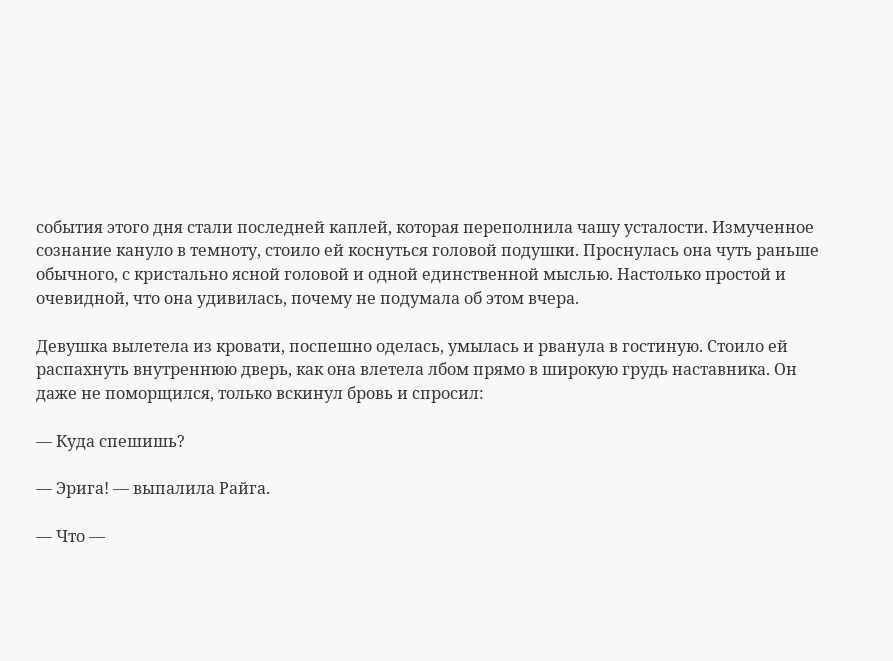события этого дня стали последней каплей, которая переполнила чашу усталости. Измученное сознание кануло в темноту, стоило ей коснуться головой подушки. Проснулась она чуть раньше обычного, с кристально ясной головой и одной единственной мыслью. Настолько простой и очевидной, что она удивилась, почему не подумала об этом вчера.

Девушка вылетела из кровати, поспешно оделась, умылась и рванула в гостиную. Стоило ей распахнуть внутреннюю дверь, как она влетела лбом прямо в широкую грудь наставника. Он даже не поморщился, только вскинул бровь и спросил:

— Куда спешишь?

— Эрига! — выпалила Райга.

— Что —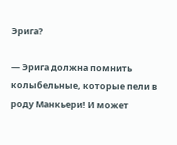Эрига?

— Эрига должна помнить колыбельные, которые пели в роду Манкьери! И может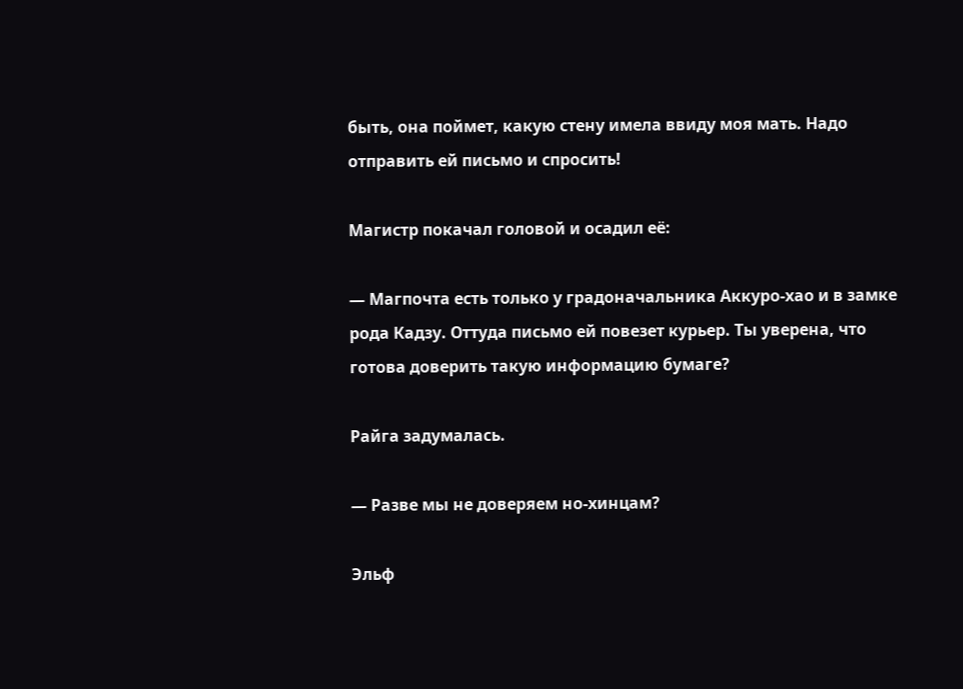быть, она поймет, какую стену имела ввиду моя мать. Надо отправить ей письмо и спросить!

Магистр покачал головой и осадил её:

— Магпочта есть только у градоначальника Аккуро-хао и в замке рода Кадзу. Оттуда письмо ей повезет курьер. Ты уверена, что готова доверить такую информацию бумаге?

Райга задумалась.

— Разве мы не доверяем но-хинцам?

Эльф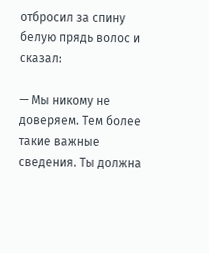отбросил за спину белую прядь волос и сказал:

— Мы никому не доверяем. Тем более такие важные сведения. Ты должна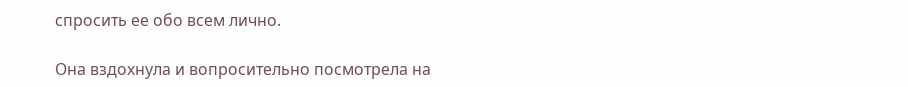спросить ее обо всем лично.

Она вздохнула и вопросительно посмотрела на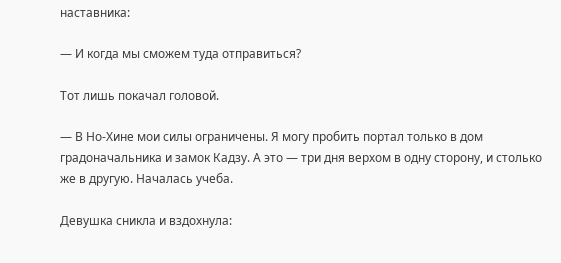наставника:

— И когда мы сможем туда отправиться?

Тот лишь покачал головой.

— В Но-Хине мои силы ограничены. Я могу пробить портал только в дом градоначальника и замок Кадзу. А это — три дня верхом в одну сторону, и столько же в другую. Началась учеба.

Девушка сникла и вздохнула: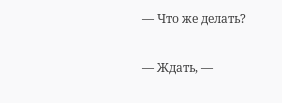— Что же делать?

— Ждать, —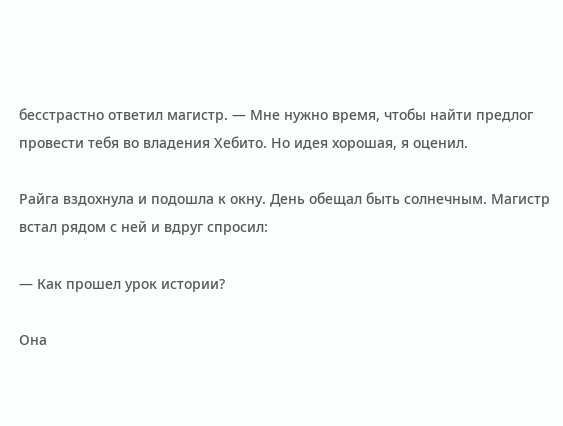бесстрастно ответил магистр. — Мне нужно время, чтобы найти предлог провести тебя во владения Хебито. Но идея хорошая, я оценил.

Райга вздохнула и подошла к окну. День обещал быть солнечным. Магистр встал рядом с ней и вдруг спросил:

— Как прошел урок истории?

Она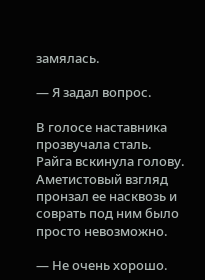замялась.

— Я задал вопрос.

В голосе наставника прозвучала сталь. Райга вскинула голову. Аметистовый взгляд пронзал ее насквозь и соврать под ним было просто невозможно.

— Не очень хорошо.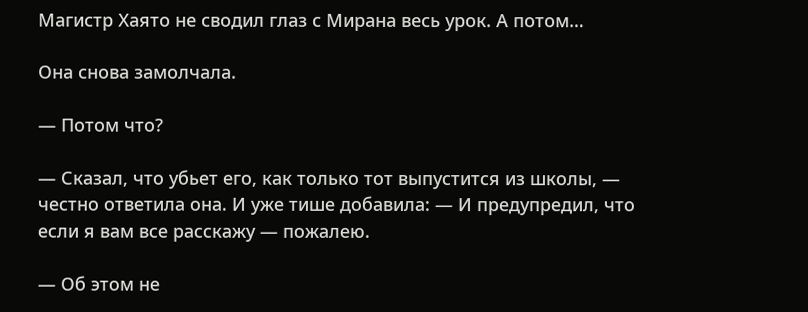Магистр Хаято не сводил глаз с Мирана весь урок. А потом…

Она снова замолчала.

— Потом что?

— Сказал, что убьет его, как только тот выпустится из школы, — честно ответила она. И уже тише добавила: — И предупредил, что если я вам все расскажу — пожалею.

— Об этом не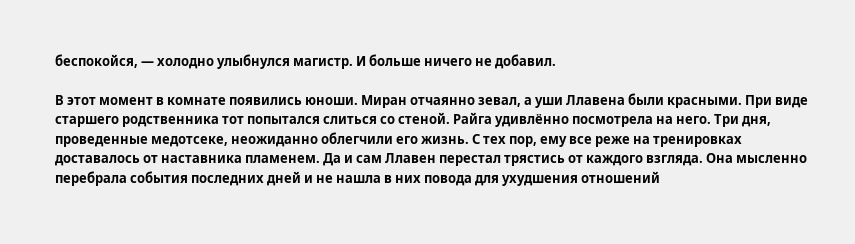беспокойся, — холодно улыбнулся магистр. И больше ничего не добавил.

В этот момент в комнате появились юноши. Миран отчаянно зевал, а уши Ллавена были красными. При виде старшего родственника тот попытался слиться со стеной. Райга удивлённо посмотрела на него. Три дня, проведенные медотсеке, неожиданно облегчили его жизнь. С тех пор, ему все реже на тренировках доставалось от наставника пламенем. Да и сам Ллавен перестал трястись от каждого взгляда. Она мысленно перебрала события последних дней и не нашла в них повода для ухудшения отношений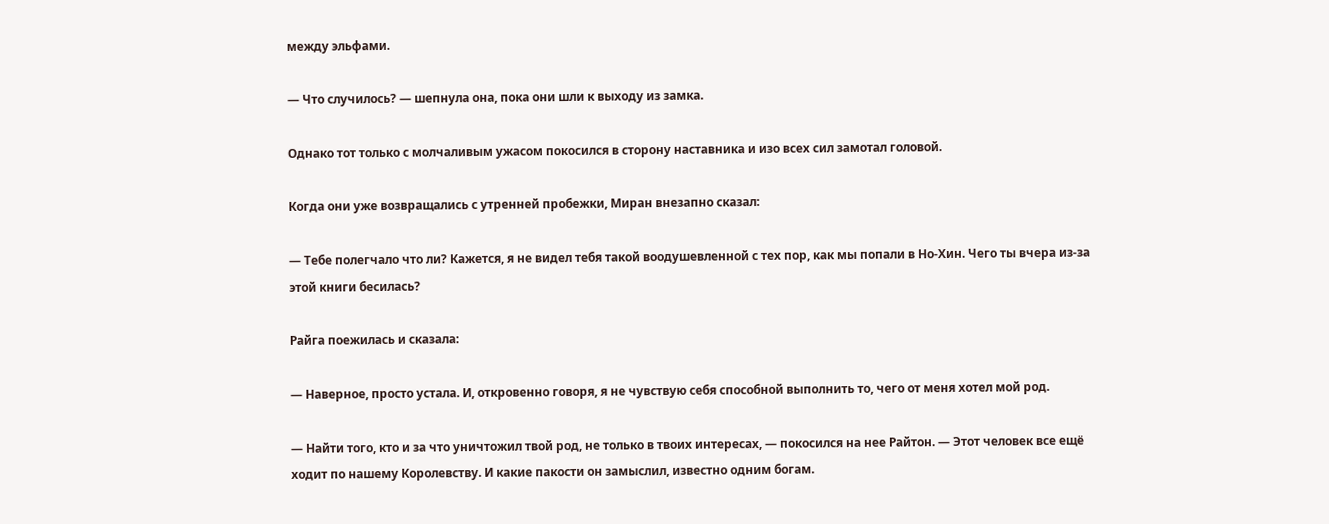между эльфами.

— Что случилось? — шепнула она, пока они шли к выходу из замка.

Однако тот только с молчаливым ужасом покосился в сторону наставника и изо всех сил замотал головой.

Когда они уже возвращались с утренней пробежки, Миран внезапно сказал:

— Тебе полегчало что ли? Кажется, я не видел тебя такой воодушевленной с тех пор, как мы попали в Но-Хин. Чего ты вчера из-за этой книги бесилась?

Райга поежилась и сказала:

— Наверное, просто устала. И, откровенно говоря, я не чувствую себя способной выполнить то, чего от меня хотел мой род.

— Найти того, кто и за что уничтожил твой род, не только в твоих интересах, — покосился на нее Райтон. — Этот человек все ещё ходит по нашему Королевству. И какие пакости он замыслил, известно одним богам.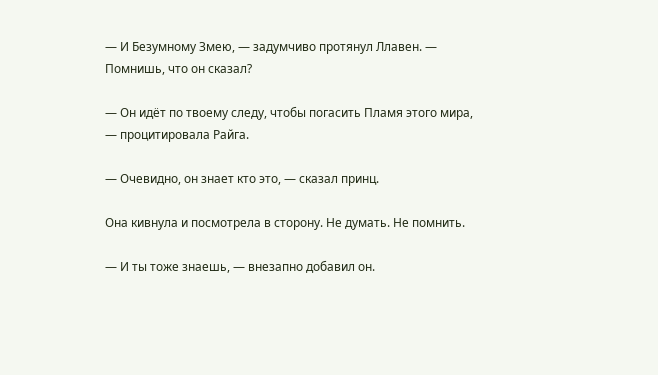— И Безумному Змею, — задумчиво протянул Ллавен. — Помнишь, что он сказал?

— Он идёт по твоему следу, чтобы погасить Пламя этого мира, — процитировала Райга.

— Очевидно, он знает кто это, — сказал принц.

Она кивнула и посмотрела в сторону. Не думать. Не помнить.

— И ты тоже знаешь, — внезапно добавил он.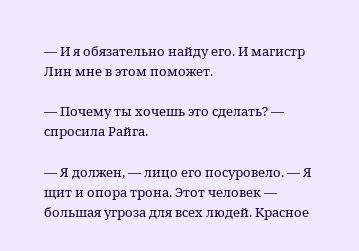— И я обязательно найду его. И магистр Лин мне в этом поможет.

— Почему ты хочешь это сделать? — спросила Райга.

— Я должен, — лицо его посуровело. — Я щит и опора трона. Этот человек — большая угроза для всех людей. Красное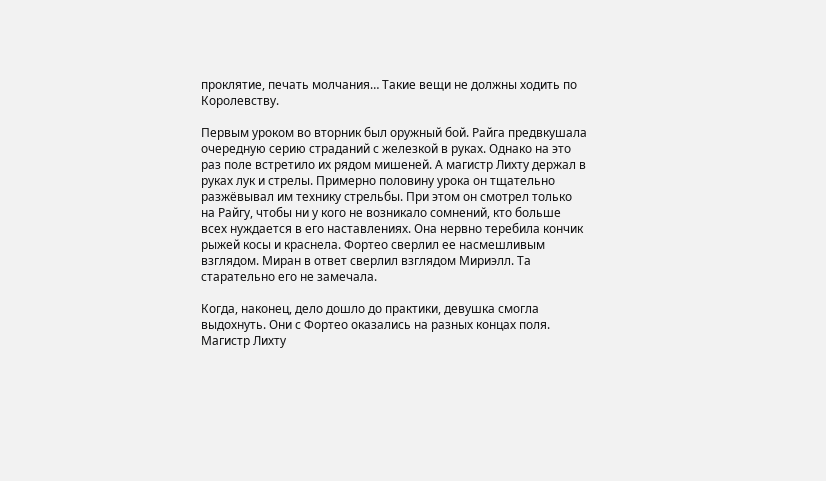проклятие, печать молчания… Такие вещи не должны ходить по Королевству.

Первым уроком во вторник был оружный бой. Райга предвкушала очередную серию страданий с железкой в руках. Однако на это раз поле встретило их рядом мишеней. А магистр Лихту держал в руках лук и стрелы. Примерно половину урока он тщательно разжёвывал им технику стрельбы. При этом он смотрел только на Райгу, чтобы ни у кого не возникало сомнений, кто больше всех нуждается в его наставлениях. Она нервно теребила кончик рыжей косы и краснела. Фортео сверлил ее насмешливым взглядом. Миран в ответ сверлил взглядом Мириэлл. Та старательно его не замечала.

Когда, наконец, дело дошло до практики, девушка смогла выдохнуть. Они с Фортео оказались на разных концах поля. Магистр Лихту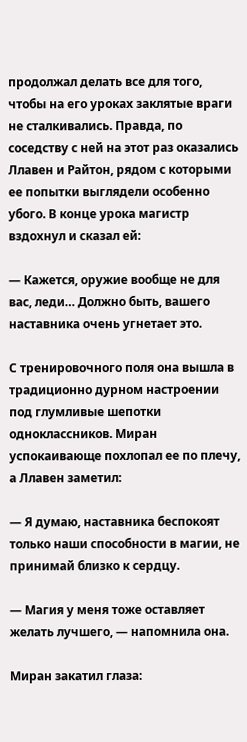продолжал делать все для того, чтобы на его уроках заклятые враги не сталкивались. Правда, по соседству с ней на этот раз оказались Ллавен и Райтон, рядом с которыми ее попытки выглядели особенно убого. В конце урока магистр вздохнул и сказал ей:

— Кажется, оружие вообще не для вас, леди… Должно быть, вашего наставника очень угнетает это.

С тренировочного поля она вышла в традиционно дурном настроении под глумливые шепотки одноклассников. Миран успокаивающе похлопал ее по плечу, а Ллавен заметил:

— Я думаю, наставника беспокоят только наши способности в магии, не принимай близко к сердцу.

— Магия у меня тоже оставляет желать лучшего, — напомнила она.

Миран закатил глаза: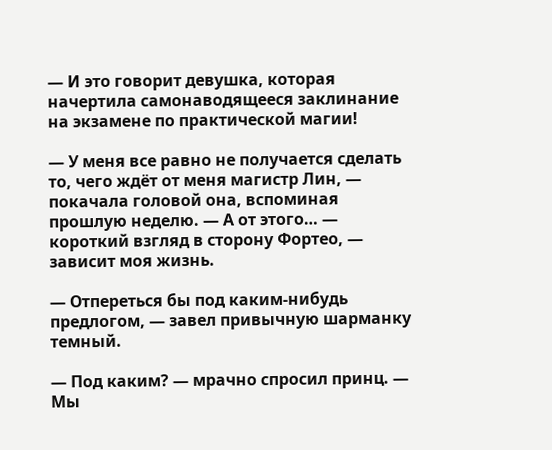— И это говорит девушка, которая начертила самонаводящееся заклинание на экзамене по практической магии!

— У меня все равно не получается сделать то, чего ждёт от меня магистр Лин, — покачала головой она, вспоминая прошлую неделю. — А от этого… — короткий взгляд в сторону Фортео, — зависит моя жизнь.

— Отпереться бы под каким-нибудь предлогом, — завел привычную шарманку темный.

— Под каким? — мрачно спросил принц. — Мы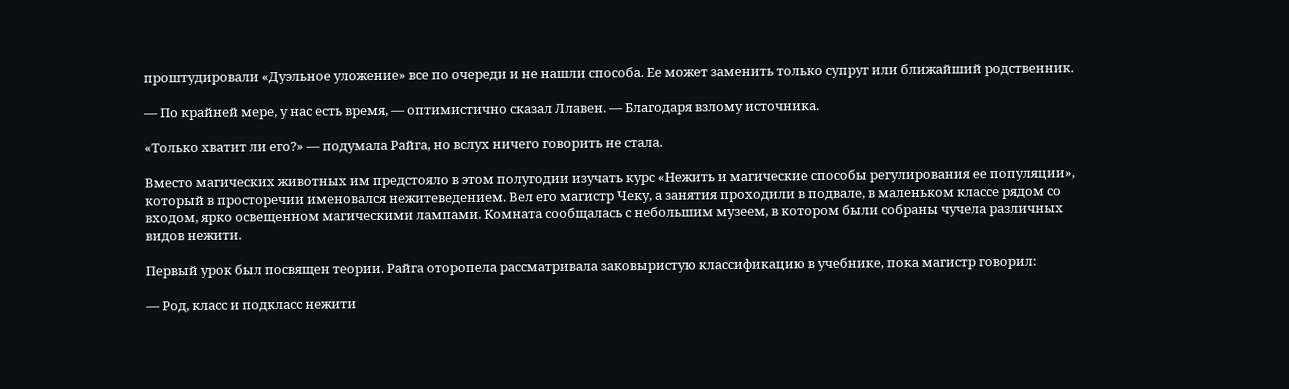проштудировали «Дуэльное уложение» все по очереди и не нашли способа. Ее может заменить только супруг или ближайший родственник.

— По крайней мере, у нас есть время, — оптимистично сказал Ллавен. — Благодаря взлому источника.

«Только хватит ли его?» — подумала Райга, но вслух ничего говорить не стала.

Вместо магических животных им предстояло в этом полугодии изучать курс «Нежить и магические способы регулирования ее популяции», который в просторечии именовался нежитеведением. Вел его магистр Чеку, а занятия проходили в подвале, в маленьком классе рядом со входом, ярко освещенном магическими лампами. Комната сообщалась с небольшим музеем, в котором были собраны чучела различных видов нежити.

Первый урок был посвящен теории. Райга оторопела рассматривала заковыристую классификацию в учебнике, пока магистр говорил:

— Род, класс и подкласс нежити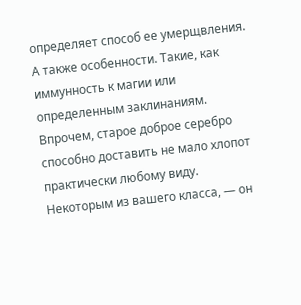определяет способ ее умерщвления. А также особенности. Такие, как иммунность к магии или определенным заклинаниям. Впрочем, старое доброе серебро способно доставить не мало хлопот практически любому виду. Некоторым из вашего класса, — он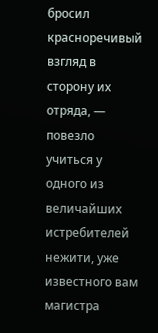бросил красноречивый взгляд в сторону их отряда, — повезло учиться у одного из величайших истребителей нежити, уже известного вам магистра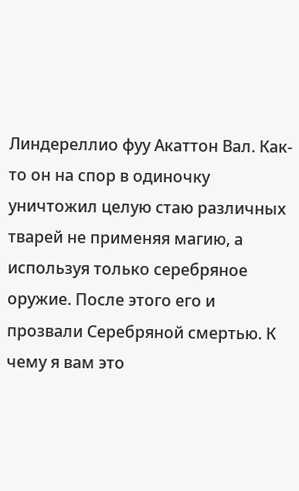Линдереллио фуу Акаттон Вал. Как-то он на спор в одиночку уничтожил целую стаю различных тварей не применяя магию, а используя только серебряное оружие. После этого его и прозвали Серебряной смертью. К чему я вам это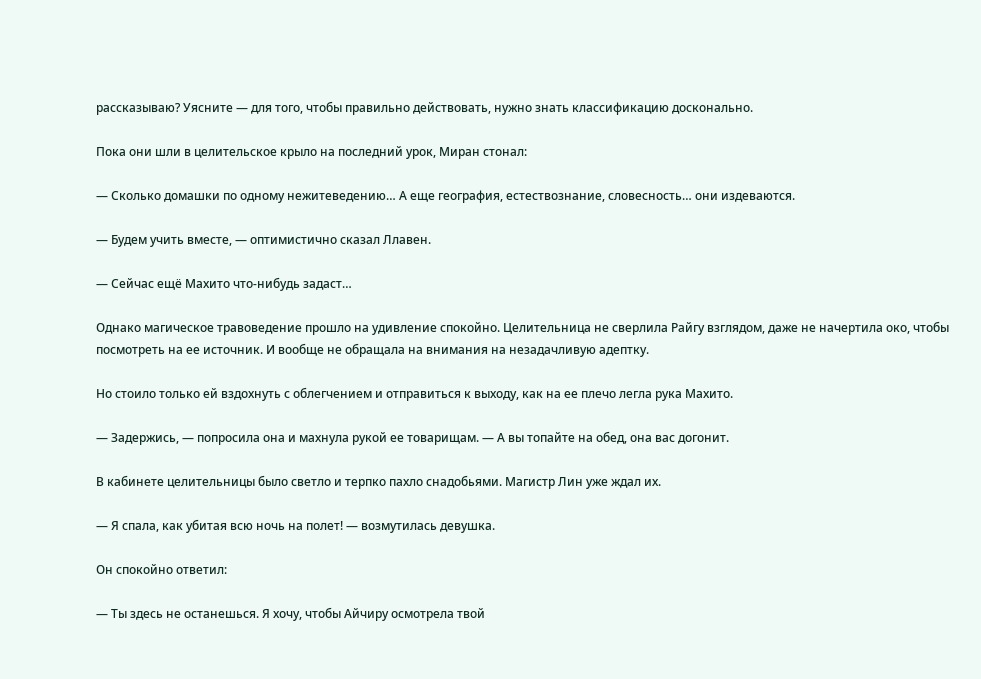рассказываю? Уясните — для того, чтобы правильно действовать, нужно знать классификацию досконально.

Пока они шли в целительское крыло на последний урок, Миран стонал:

— Сколько домашки по одному нежитеведению… А еще география, естествознание, словесность… они издеваются.

— Будем учить вместе, — оптимистично сказал Ллавен.

— Сейчас ещё Махито что-нибудь задаст…

Однако магическое травоведение прошло на удивление спокойно. Целительница не сверлила Райгу взглядом, даже не начертила око, чтобы посмотреть на ее источник. И вообще не обращала на внимания на незадачливую адептку.

Но стоило только ей вздохнуть с облегчением и отправиться к выходу, как на ее плечо легла рука Махито.

— Задержись, — попросила она и махнула рукой ее товарищам. — А вы топайте на обед, она вас догонит.

В кабинете целительницы было светло и терпко пахло снадобьями. Магистр Лин уже ждал их.

— Я спала, как убитая всю ночь на полет! — возмутилась девушка.

Он спокойно ответил:

— Ты здесь не останешься. Я хочу, чтобы Айчиру осмотрела твой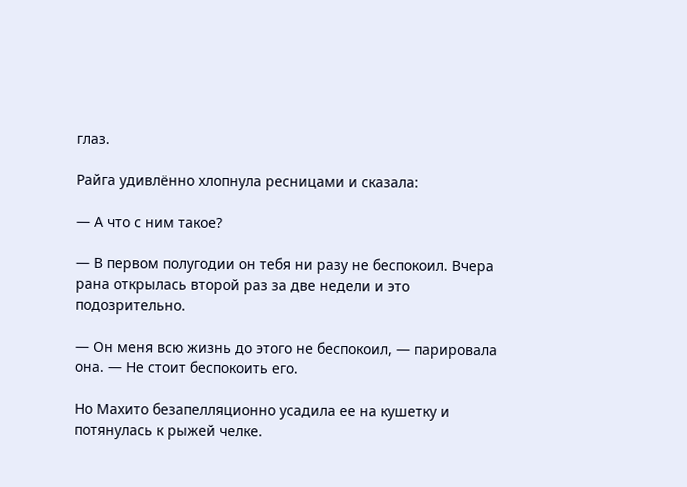глаз.

Райга удивлённо хлопнула ресницами и сказала:

— А что с ним такое?

— В первом полугодии он тебя ни разу не беспокоил. Вчера рана открылась второй раз за две недели и это подозрительно.

— Он меня всю жизнь до этого не беспокоил, — парировала она. — Не стоит беспокоить его.

Но Махито безапелляционно усадила ее на кушетку и потянулась к рыжей челке.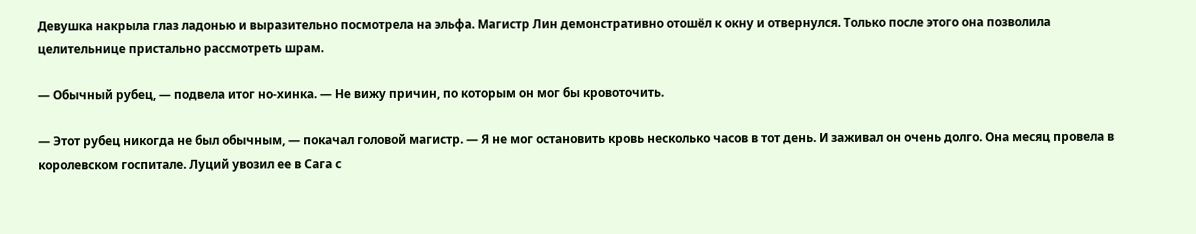Девушка накрыла глаз ладонью и выразительно посмотрела на эльфа. Магистр Лин демонстративно отошёл к окну и отвернулся. Только после этого она позволила целительнице пристально рассмотреть шрам.

— Обычный рубец, — подвела итог но-хинка. — Не вижу причин, по которым он мог бы кровоточить.

— Этот рубец никогда не был обычным, — покачал головой магистр. — Я не мог остановить кровь несколько часов в тот день. И заживал он очень долго. Она месяц провела в королевском госпитале. Луций увозил ее в Сага с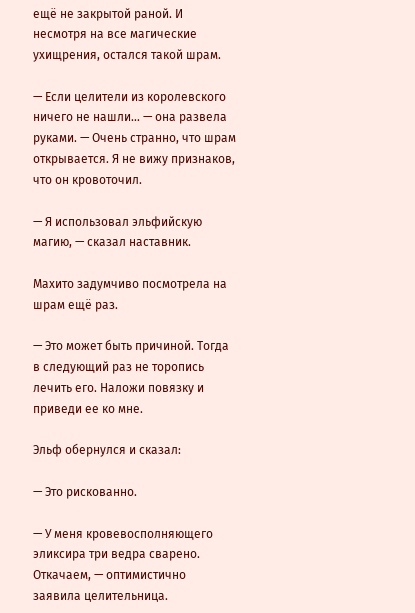ещё не закрытой раной. И несмотря на все магические ухищрения, остался такой шрам.

— Если целители из королевского ничего не нашли… — она развела руками. — Очень странно, что шрам открывается. Я не вижу признаков, что он кровоточил.

— Я использовал эльфийскую магию, — сказал наставник.

Махито задумчиво посмотрела на шрам ещё раз.

— Это может быть причиной. Тогда в следующий раз не торопись лечить его. Наложи повязку и приведи ее ко мне.

Эльф обернулся и сказал:

— Это рискованно.

— У меня кровевосполняющего эликсира три ведра сварено. Откачаем, — оптимистично заявила целительница.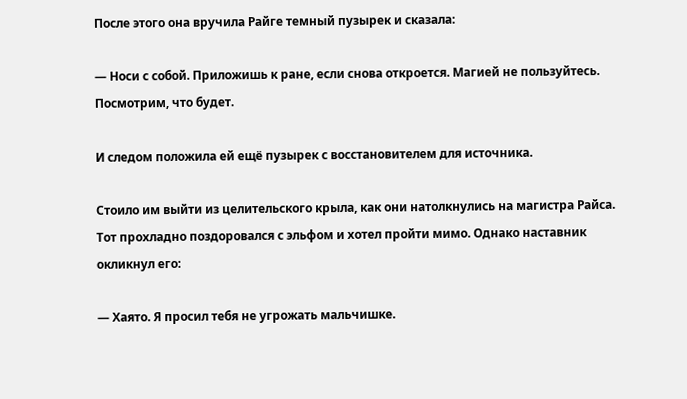После этого она вручила Райге темный пузырек и сказала:

— Носи с собой. Приложишь к ране, если снова откроется. Магией не пользуйтесь. Посмотрим, что будет.

И следом положила ей ещё пузырек с восстановителем для источника.

Стоило им выйти из целительского крыла, как они натолкнулись на магистра Райса. Тот прохладно поздоровался с эльфом и хотел пройти мимо. Однако наставник окликнул его:

— Хаято. Я просил тебя не угрожать мальчишке.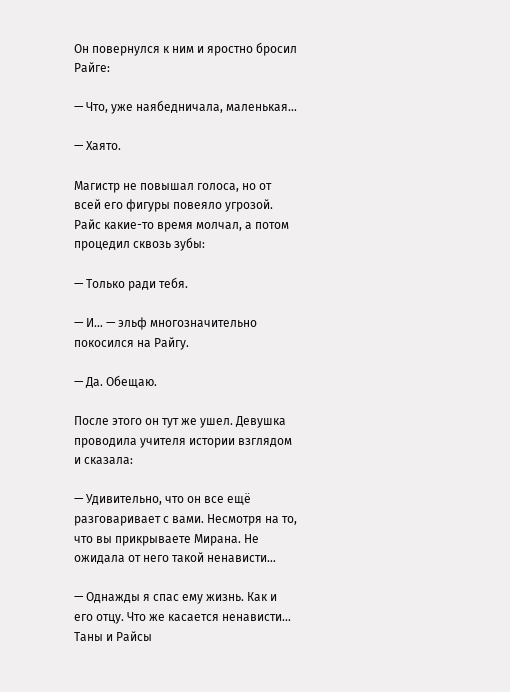Он повернулся к ним и яростно бросил Райге:

— Что, уже наябедничала, маленькая…

— Хаято.

Магистр не повышал голоса, но от всей его фигуры повеяло угрозой. Райс какие-то время молчал, а потом процедил сквозь зубы:

— Только ради тебя.

— И… — эльф многозначительно покосился на Райгу.

— Да. Обещаю.

После этого он тут же ушел. Девушка проводила учителя истории взглядом и сказала:

— Удивительно, что он все ещё разговаривает с вами. Несмотря на то, что вы прикрываете Мирана. Не ожидала от него такой ненависти…

— Однажды я спас ему жизнь. Как и его отцу. Что же касается ненависти… Таны и Райсы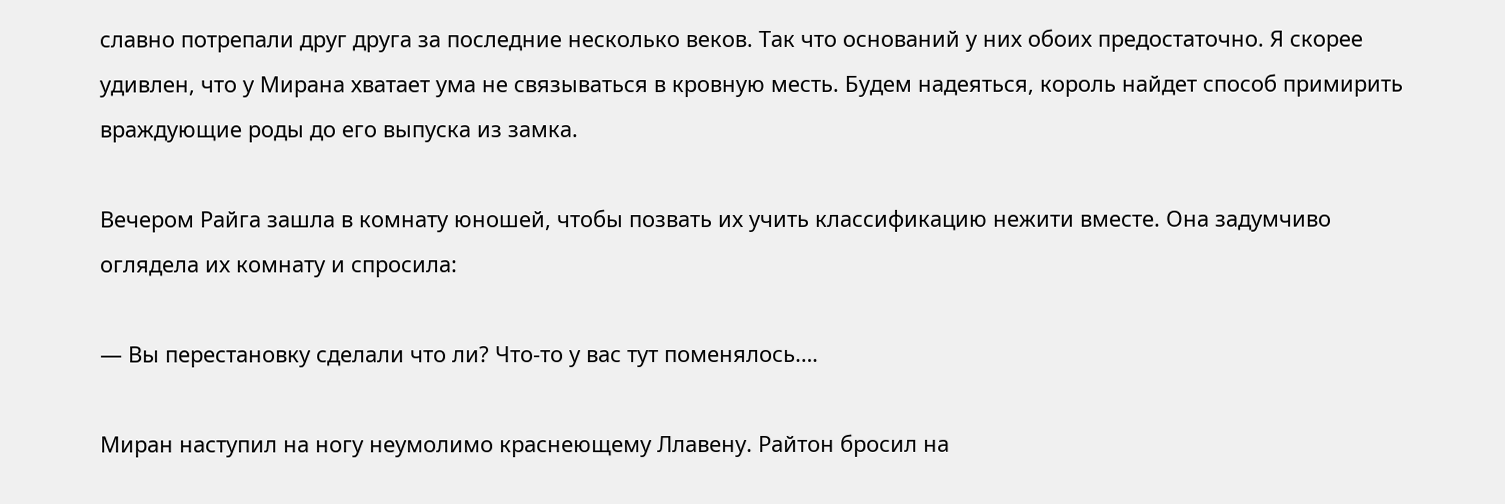славно потрепали друг друга за последние несколько веков. Так что оснований у них обоих предостаточно. Я скорее удивлен, что у Мирана хватает ума не связываться в кровную месть. Будем надеяться, король найдет способ примирить враждующие роды до его выпуска из замка.

Вечером Райга зашла в комнату юношей, чтобы позвать их учить классификацию нежити вместе. Она задумчиво оглядела их комнату и спросила:

— Вы перестановку сделали что ли? Что-то у вас тут поменялось….

Миран наступил на ногу неумолимо краснеющему Ллавену. Райтон бросил на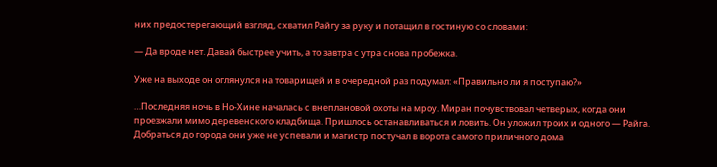них предостерегающий взгляд, схватил Райгу за руку и потащил в гостиную со словами:

— Да вроде нет. Давай быстрее учить, а то завтра с утра снова пробежка.

Уже на выходе он оглянулся на товарищей и в очередной раз подумал: «Правильно ли я поступаю?»

…Последняя ночь в Но-Хине началась с внеплановой охоты на мроу. Миран почувствовал четверых, когда они проезжали мимо деревенского кладбища. Пришлось останавливаться и ловить. Он уложил троих и одного — Райга. Добраться до города они уже не успевали и магистр постучал в ворота самого приличного дома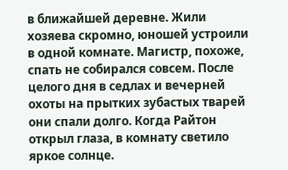в ближайшей деревне. Жили хозяева скромно, юношей устроили в одной комнате. Магистр, похоже, спать не собирался совсем. После целого дня в седлах и вечерней охоты на прытких зубастых тварей они спали долго. Когда Райтон открыл глаза, в комнату светило яркое солнце.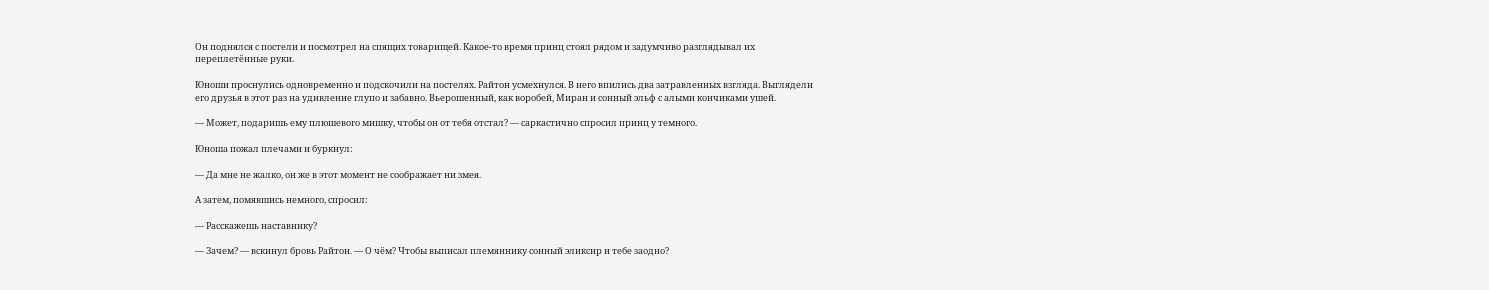Он поднялся с постели и посмотрел на спящих товарищей. Какое-то время принц стоял рядом и задумчиво разглядывал их переплетённые руки.

Юноши проснулись одновременно и подскочили на постелях. Райтон усмехнулся. В него впились два затравленных взгляда. Выглядели его друзья в этот раз на удивление глупо и забавно. Вьерошенный, как воробей, Миран и сонный эльф с алыми кончиками ушей.

— Может, подаришь ему плюшевого мишку, чтобы он от тебя отстал? — саркастично спросил принц у темного.

Юноша пожал плечами и буркнул:

— Да мне не жалко, он же в этот момент не соображает ни змея.

А затем, помявшись немного, спросил:

— Расскажешь наставнику?

— Зачем? — вскинул бровь Райтон. — О чём? Чтобы выписал племяннику сонный эликсир и тебе заодно?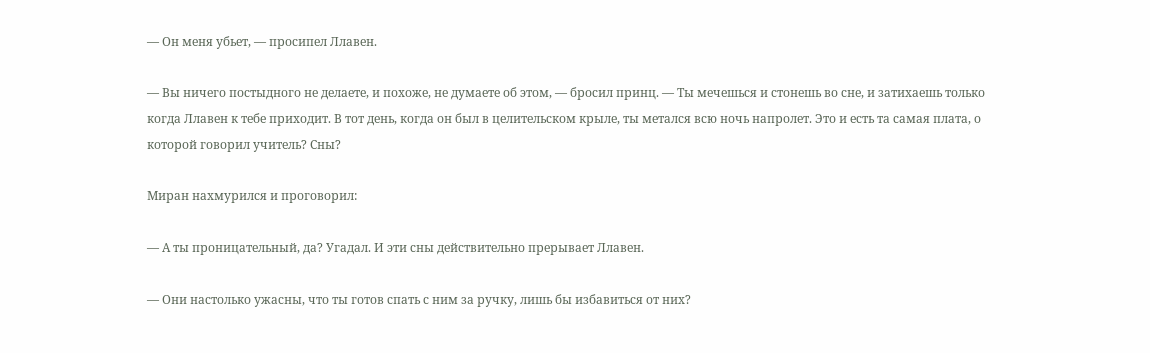— Он меня убьет, — просипел Ллавен.

— Вы ничего постыдного не делаете, и похоже, не думаете об этом, — бросил принц. — Ты мечешься и стонешь во сне, и затихаешь только когда Ллавен к тебе приходит. В тот день, когда он был в целительском крыле, ты метался всю ночь напролет. Это и есть та самая плата, о которой говорил учитель? Сны?

Миран нахмурился и проговорил:

— А ты проницательный, да? Угадал. И эти сны действительно прерывает Ллавен.

— Они настолько ужасны, что ты готов спать с ним за ручку, лишь бы избавиться от них?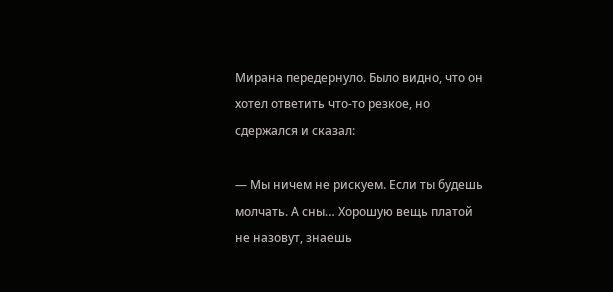Мирана передернуло. Было видно, что он хотел ответить что-то резкое, но сдержался и сказал:

— Мы ничем не рискуем. Если ты будешь молчать. А сны… Хорошую вещь платой не назовут, знаешь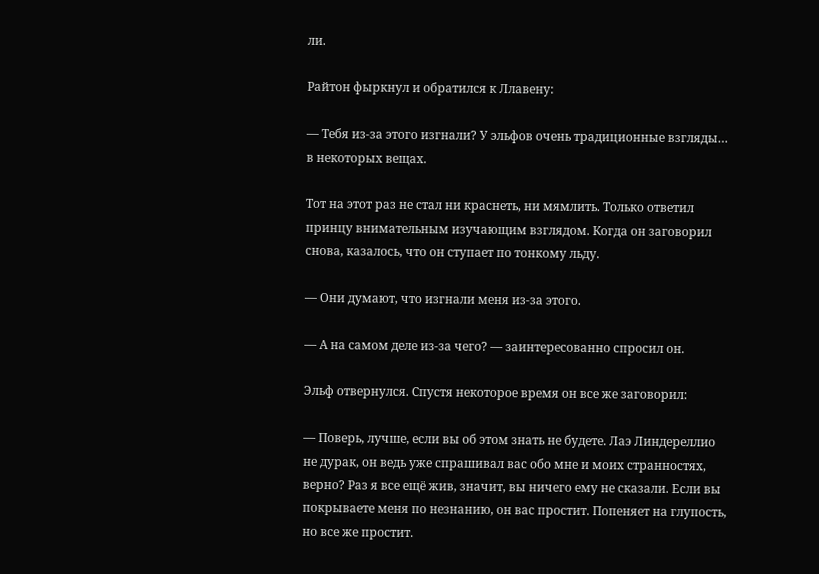ли.

Райтон фыркнул и обратился к Ллавену:

— Тебя из-за этого изгнали? У эльфов очень традиционные взгляды… в некоторых вещах.

Тот на этот раз не стал ни краснеть, ни мямлить. Только ответил принцу внимательным изучающим взглядом. Когда он заговорил снова, казалось, что он ступает по тонкому льду.

— Они думают, что изгнали меня из-за этого.

— А на самом деле из-за чего? — заинтересованно спросил он.

Эльф отвернулся. Спустя некоторое время он все же заговорил:

— Поверь, лучше, если вы об этом знать не будете. Лаэ Линдереллио не дурак, он ведь уже спрашивал вас обо мне и моих странностях, верно? Раз я все ещё жив, значит, вы ничего ему не сказали. Если вы покрываете меня по незнанию, он вас простит. Попеняет на глупость, но все же простит.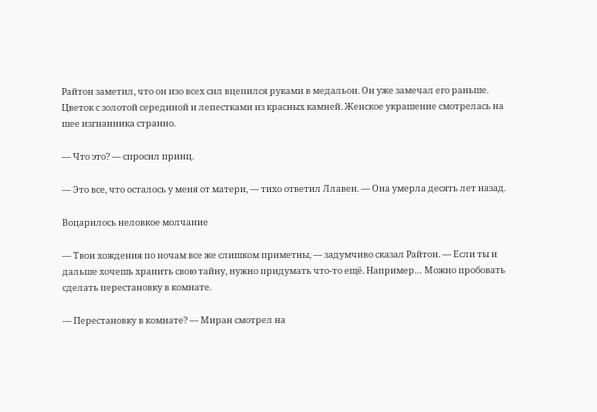Райтон заметил, что он изо всех сил вцепился руками в медальон. Он уже замечал его раньше. Цветок с золотой серединой и лепестками из красных камней. Женское украшение смотрелась на шее изгнанника странно.

— Что это? — спросил принц.

— Это все, что осталось у меня от матери, — тихо ответил Ллавен. — Она умерла десять лет назад.

Воцарилось неловкое молчание

— Твои хождения по ночам все же слишком приметны, — задумчиво сказал Райтон. — Если ты и дальше хочешь хранить свою тайну, нужно придумать что-то ещё. Например… Можно пробовать сделать перестановку в комнате.

— Перестановку в комнате? — Миран смотрел на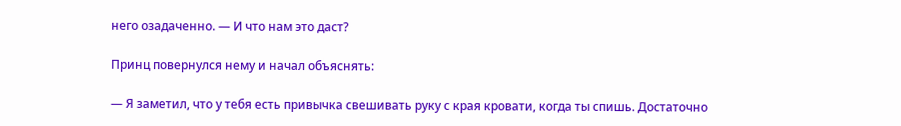него озадаченно. — И что нам это даст?

Принц повернулся нему и начал объяснять:

— Я заметил, что у тебя есть привычка свешивать руку с края кровати, когда ты спишь. Достаточно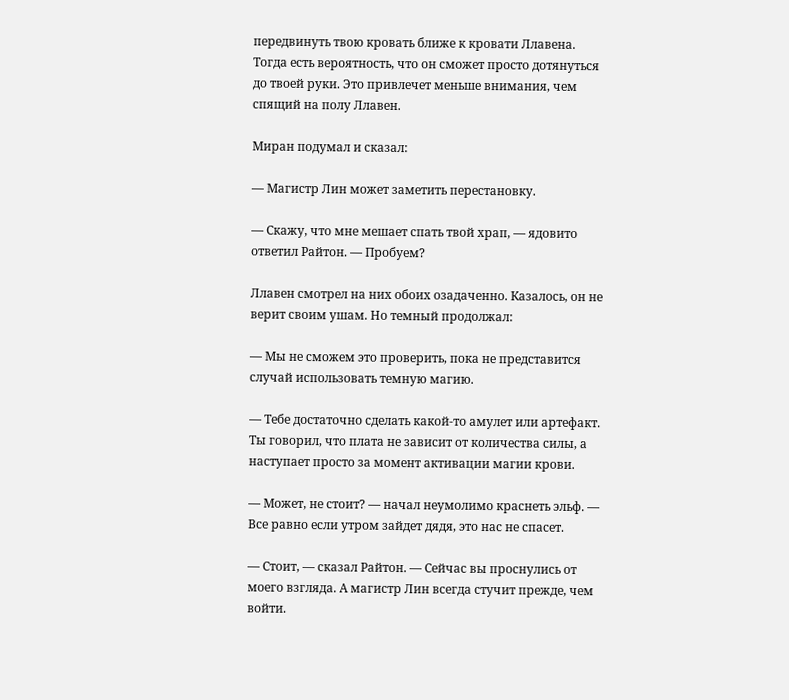передвинуть твою кровать ближе к кровати Ллавена. Тогда есть вероятность, что он сможет просто дотянуться до твоей руки. Это привлечет меньше внимания, чем спящий на полу Ллавен.

Миран подумал и сказал:

— Магистр Лин может заметить перестановку.

— Скажу, что мне мешает спать твой храп, — ядовито ответил Райтон. — Пробуем?

Ллавен смотрел на них обоих озадаченно. Казалось, он не верит своим ушам. Но темный продолжал:

— Мы не сможем это проверить, пока не представится случай использовать темную магию.

— Тебе достаточно сделать какой-то амулет или артефакт. Ты говорил, что плата не зависит от количества силы, а наступает просто за момент активации магии крови.

— Может, не стоит? — начал неумолимо краснеть эльф. — Все равно если утром зайдет дядя, это нас не спасет.

— Стоит, — сказал Райтон. — Сейчас вы проснулись от моего взгляда. А магистр Лин всегда стучит прежде, чем войти.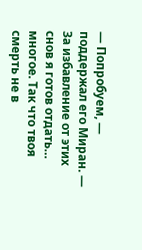— Попробуем, — поддержал его Миран. — За избавление от этих снов я готов отдать… многое. Так что твоя смерть не в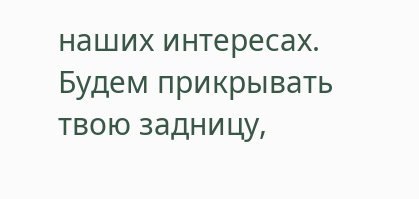наших интересах. Будем прикрывать твою задницу,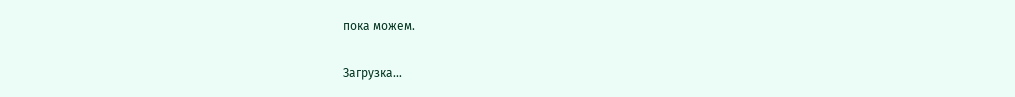пока можем.

Загрузка...